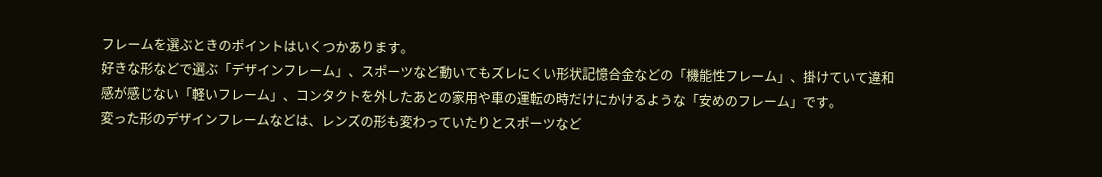フレームを選ぶときのポイントはいくつかあります。
好きな形などで選ぶ「デザインフレーム」、スポーツなど動いてもズレにくい形状記憶合金などの「機能性フレーム」、掛けていて違和感が感じない「軽いフレーム」、コンタクトを外したあとの家用や車の運転の時だけにかけるような「安めのフレーム」です。
変った形のデザインフレームなどは、レンズの形も変わっていたりとスポーツなど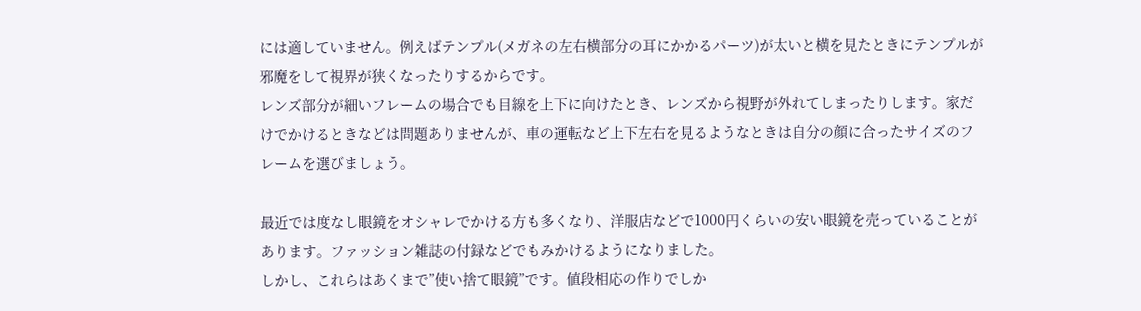には適していません。例えばテンプル(メガネの左右横部分の耳にかかるパーツ)が太いと横を見たときにテンプルが邪魔をして視界が狭くなったりするからです。
レンズ部分が細いフレームの場合でも目線を上下に向けたとき、レンズから視野が外れてしまったりします。家だけでかけるときなどは問題ありませんが、車の運転など上下左右を見るようなときは自分の顔に合ったサイズのフレームを選びましょう。

最近では度なし眼鏡をオシャレでかける方も多くなり、洋服店などで1000円くらいの安い眼鏡を売っていることがあります。ファッション雑誌の付録などでもみかけるようになりました。
しかし、これらはあくまで”使い捨て眼鏡”です。値段相応の作りでしか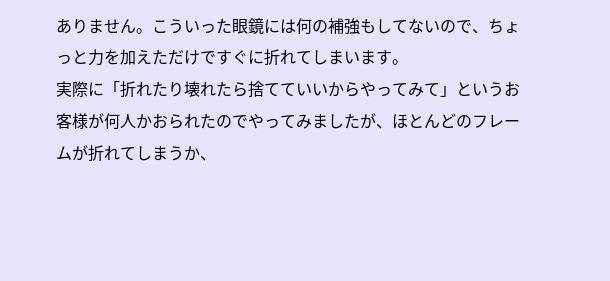ありません。こういった眼鏡には何の補強もしてないので、ちょっと力を加えただけですぐに折れてしまいます。
実際に「折れたり壊れたら捨てていいからやってみて」というお客様が何人かおられたのでやってみましたが、ほとんどのフレームが折れてしまうか、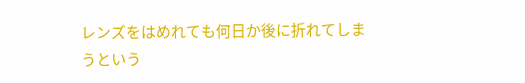レンズをはめれても何日か後に折れてしまうという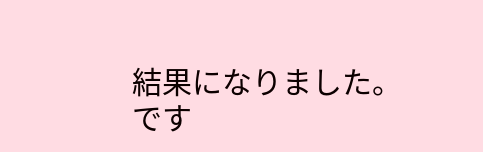結果になりました。
です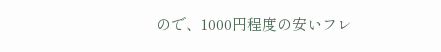ので、1000円程度の安いフレ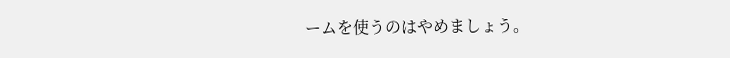ームを使うのはやめましょう。